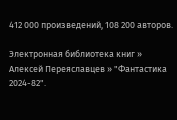412 000 произведений, 108 200 авторов.

Электронная библиотека книг » Алексей Переяславцев » "Фантастика 2024-82".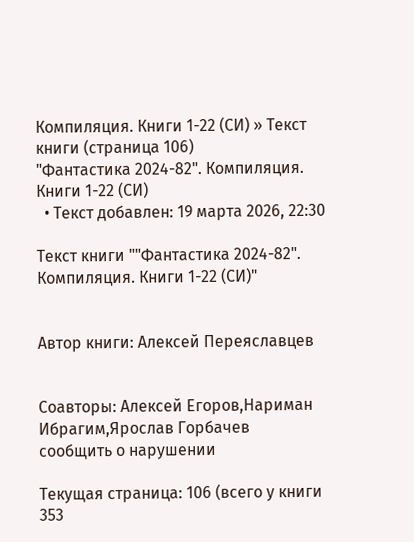Компиляция. Книги 1-22 (СИ) » Текст книги (страница 106)
"Фантастика 2024-82". Компиляция. Книги 1-22 (СИ)
  • Текст добавлен: 19 марта 2026, 22:30

Текст книги ""Фантастика 2024-82". Компиляция. Книги 1-22 (СИ)"


Автор книги: Алексей Переяславцев


Соавторы: Алексей Егоров,Нариман Ибрагим,Ярослав Горбачев
сообщить о нарушении

Текущая страница: 106 (всего у книги 353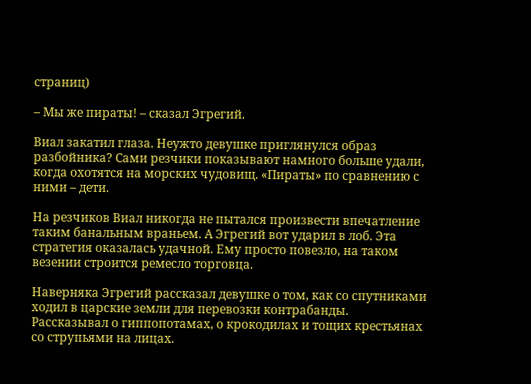страниц)

– Мы же пираты! – сказал Эгрегий.

Виал закатил глаза. Неужто девушке приглянулся образ разбойника? Сами резчики показывают намного больше удали, когда охотятся на морских чудовищ. «Пираты» по сравнению с ними – дети.

На резчиков Виал никогда не пытался произвести впечатление таким банальным враньем. А Эгрегий вот ударил в лоб. Эта стратегия оказалась удачной. Ему просто повезло, на таком везении строится ремесло торговца.

Наверняка Эгрегий рассказал девушке о том, как со спутниками ходил в царские земли для перевозки контрабанды. Рассказывал о гиппопотамах, о крокодилах и тощих крестьянах со струпьями на лицах.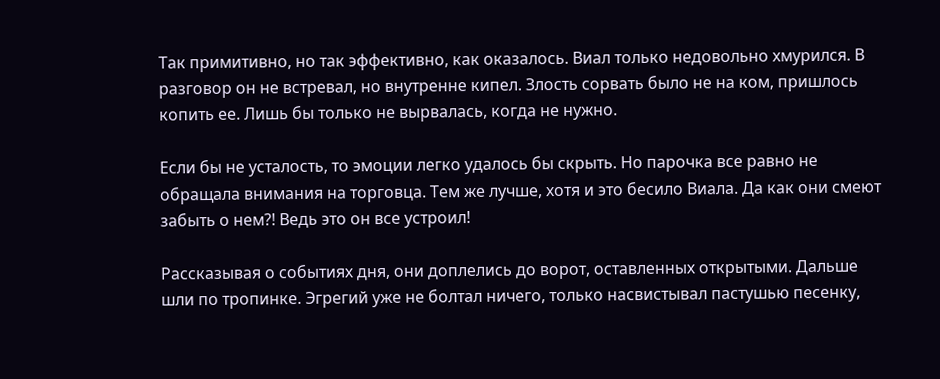Так примитивно, но так эффективно, как оказалось. Виал только недовольно хмурился. В разговор он не встревал, но внутренне кипел. Злость сорвать было не на ком, пришлось копить ее. Лишь бы только не вырвалась, когда не нужно.

Если бы не усталость, то эмоции легко удалось бы скрыть. Но парочка все равно не обращала внимания на торговца. Тем же лучше, хотя и это бесило Виала. Да как они смеют забыть о нем?! Ведь это он все устроил!

Рассказывая о событиях дня, они доплелись до ворот, оставленных открытыми. Дальше шли по тропинке. Эгрегий уже не болтал ничего, только насвистывал пастушью песенку,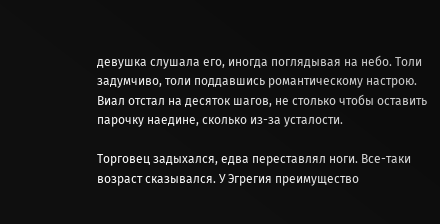девушка слушала его, иногда поглядывая на небо. Толи задумчиво, толи поддавшись романтическому настрою. Виал отстал на десяток шагов, не столько чтобы оставить парочку наедине, сколько из-за усталости.

Торговец задыхался, едва переставлял ноги. Все-таки возраст сказывался. У Эгрегия преимущество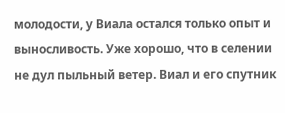молодости, у Виала остался только опыт и выносливость. Уже хорошо, что в селении не дул пыльный ветер. Виал и его спутник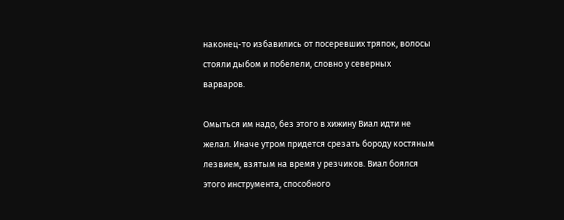наконец-то избавились от посеревших тряпок, волосы стояли дыбом и побелели, словно у северных варваров.

Омыться им надо, без этого в хижину Виал идти не желал. Иначе утром придется срезать бороду костяным лезвием, взятым на время у резчиков. Виал боялся этого инструмента, способного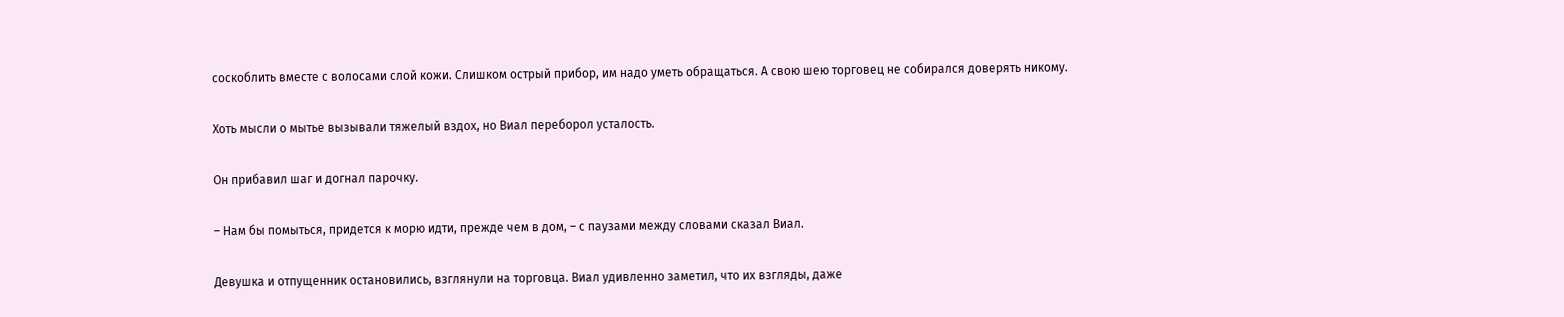соскоблить вместе с волосами слой кожи. Слишком острый прибор, им надо уметь обращаться. А свою шею торговец не собирался доверять никому.

Хоть мысли о мытье вызывали тяжелый вздох, но Виал переборол усталость.

Он прибавил шаг и догнал парочку.

– Нам бы помыться, придется к морю идти, прежде чем в дом, – с паузами между словами сказал Виал.

Девушка и отпущенник остановились, взглянули на торговца. Виал удивленно заметил, что их взгляды, даже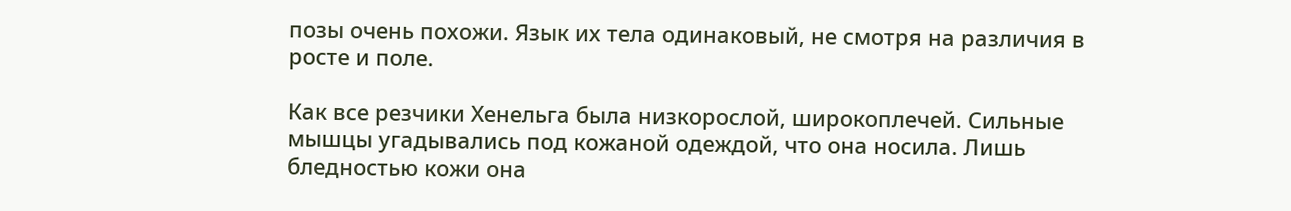позы очень похожи. Язык их тела одинаковый, не смотря на различия в росте и поле.

Как все резчики Хенельга была низкорослой, широкоплечей. Сильные мышцы угадывались под кожаной одеждой, что она носила. Лишь бледностью кожи она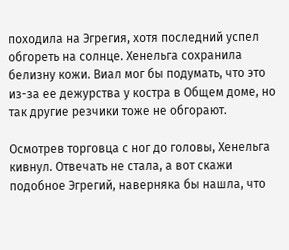походила на Эгрегия, хотя последний успел обгореть на солнце. Хенельга сохранила белизну кожи. Виал мог бы подумать, что это из-за ее дежурства у костра в Общем доме, но так другие резчики тоже не обгорают.

Осмотрев торговца с ног до головы, Хенельга кивнул. Отвечать не стала, а вот скажи подобное Эгрегий, наверняка бы нашла, что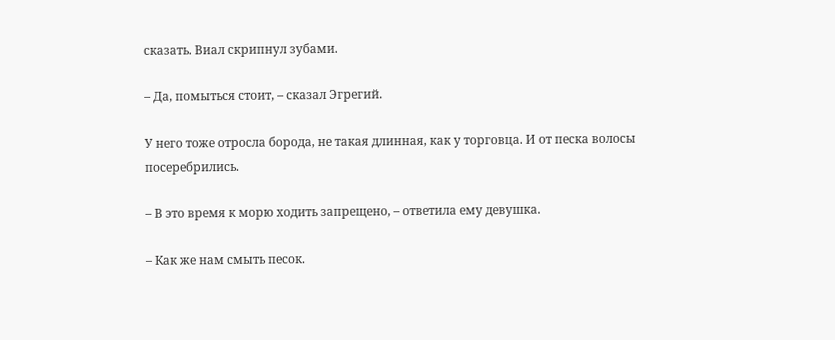сказать. Виал скрипнул зубами.

– Да, помыться стоит, – сказал Эгрегий.

У него тоже отросла борода, не такая длинная, как у торговца. И от песка волосы посеребрились.

– В это время к морю ходить запрещено, – ответила ему девушка.

– Как же нам смыть песок.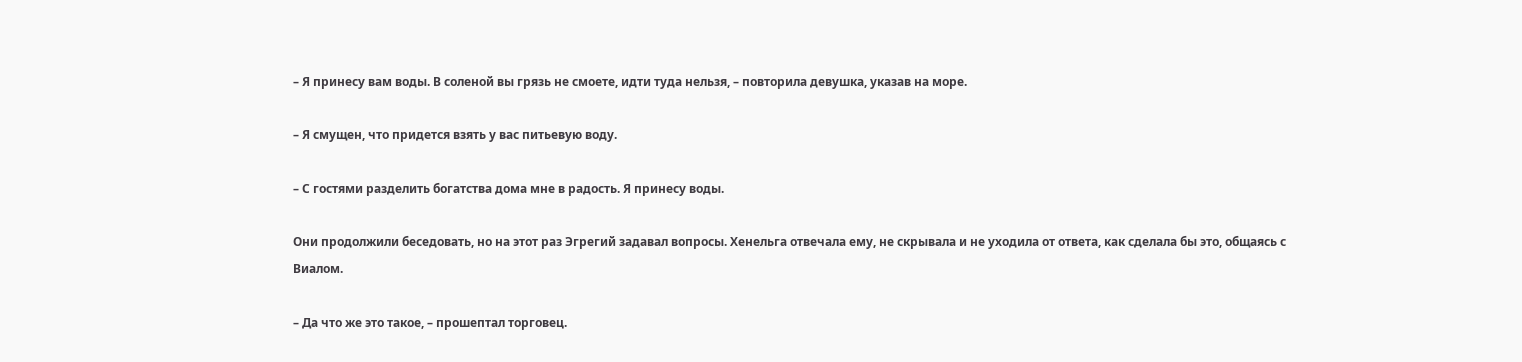– Я принесу вам воды. В соленой вы грязь не смоете, идти туда нельзя, – повторила девушка, указав на море.

– Я смущен, что придется взять у вас питьевую воду.

– С гостями разделить богатства дома мне в радость. Я принесу воды.

Они продолжили беседовать, но на этот раз Эгрегий задавал вопросы. Хенельга отвечала ему, не скрывала и не уходила от ответа, как сделала бы это, общаясь с Виалом.

– Да что же это такое, – прошептал торговец.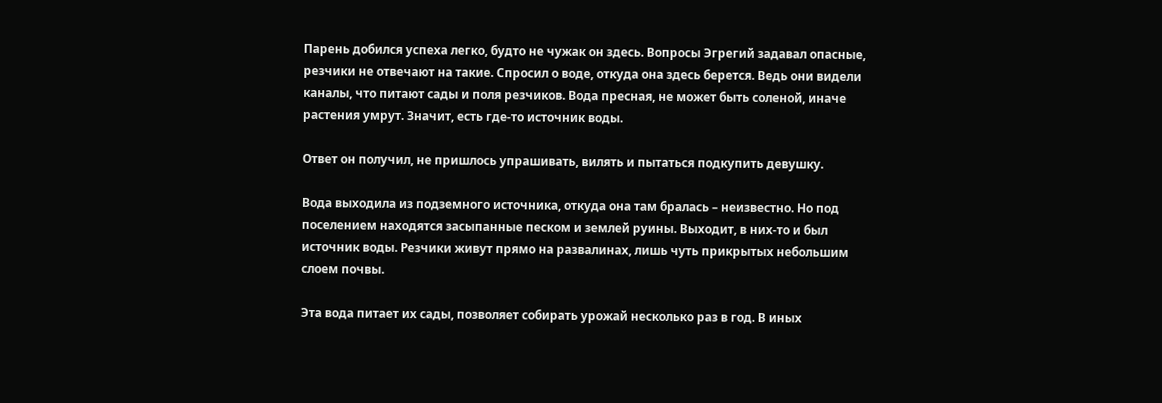Парень добился успеха легко, будто не чужак он здесь. Вопросы Эгрегий задавал опасные, резчики не отвечают на такие. Спросил о воде, откуда она здесь берется. Ведь они видели каналы, что питают сады и поля резчиков. Вода пресная, не может быть соленой, иначе растения умрут. Значит, есть где-то источник воды.

Ответ он получил, не пришлось упрашивать, вилять и пытаться подкупить девушку.

Вода выходила из подземного источника, откуда она там бралась – неизвестно. Но под поселением находятся засыпанные песком и землей руины. Выходит, в них-то и был источник воды. Резчики живут прямо на развалинах, лишь чуть прикрытых небольшим слоем почвы.

Эта вода питает их сады, позволяет собирать урожай несколько раз в год. В иных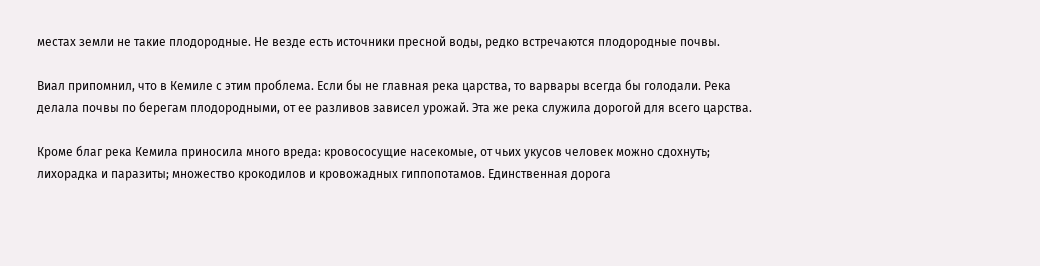местах земли не такие плодородные. Не везде есть источники пресной воды, редко встречаются плодородные почвы.

Виал припомнил, что в Кемиле с этим проблема. Если бы не главная река царства, то варвары всегда бы голодали. Река делала почвы по берегам плодородными, от ее разливов зависел урожай. Эта же река служила дорогой для всего царства.

Кроме благ река Кемила приносила много вреда: кровососущие насекомые, от чьих укусов человек можно сдохнуть; лихорадка и паразиты; множество крокодилов и кровожадных гиппопотамов. Единственная дорога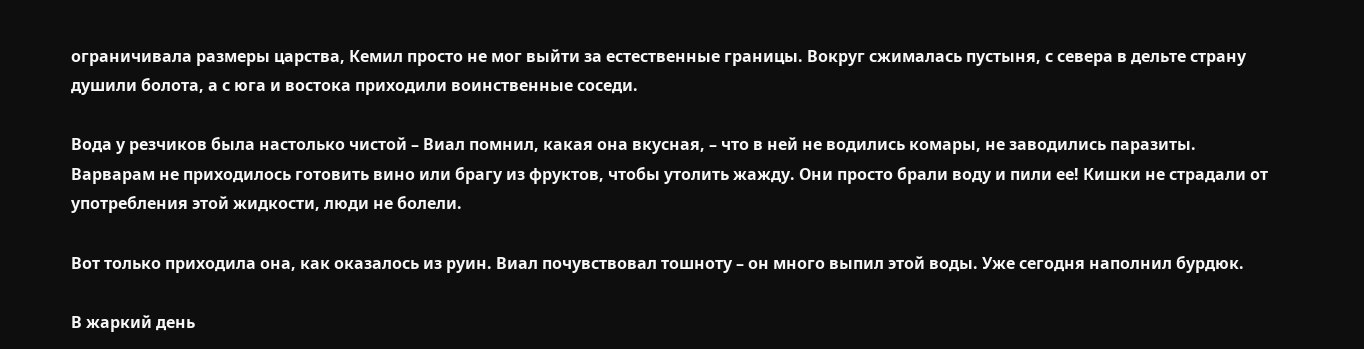ограничивала размеры царства, Кемил просто не мог выйти за естественные границы. Вокруг сжималась пустыня, с севера в дельте страну душили болота, а с юга и востока приходили воинственные соседи.

Вода у резчиков была настолько чистой – Виал помнил, какая она вкусная, – что в ней не водились комары, не заводились паразиты. Варварам не приходилось готовить вино или брагу из фруктов, чтобы утолить жажду. Они просто брали воду и пили ее! Кишки не страдали от употребления этой жидкости, люди не болели.

Вот только приходила она, как оказалось из руин. Виал почувствовал тошноту – он много выпил этой воды. Уже сегодня наполнил бурдюк.

В жаркий день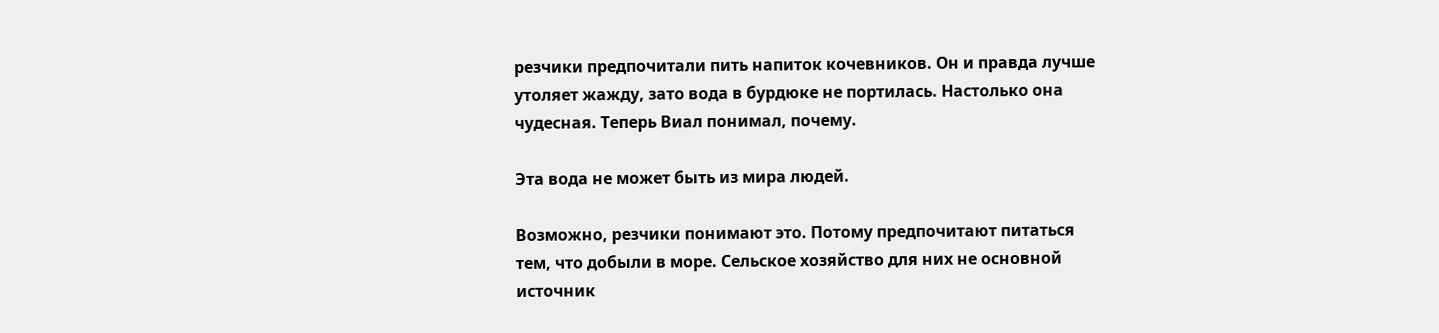резчики предпочитали пить напиток кочевников. Он и правда лучше утоляет жажду, зато вода в бурдюке не портилась. Настолько она чудесная. Теперь Виал понимал, почему.

Эта вода не может быть из мира людей.

Возможно, резчики понимают это. Потому предпочитают питаться тем, что добыли в море. Сельское хозяйство для них не основной источник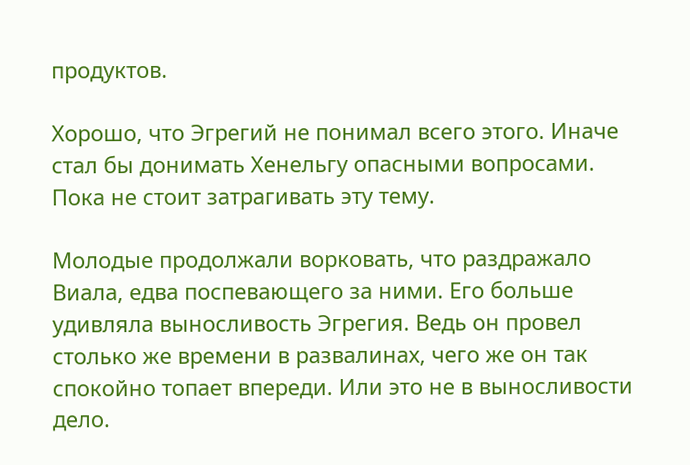продуктов.

Хорошо, что Эгрегий не понимал всего этого. Иначе стал бы донимать Хенельгу опасными вопросами. Пока не стоит затрагивать эту тему.

Молодые продолжали ворковать, что раздражало Виала, едва поспевающего за ними. Его больше удивляла выносливость Эгрегия. Ведь он провел столько же времени в развалинах, чего же он так спокойно топает впереди. Или это не в выносливости дело.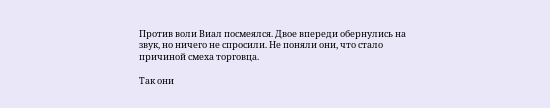Против воли Виал посмеялся. Двое впереди обернулись на звук, но ничего не спросили. Не поняли они, что стало причиной смеха торговца.

Так они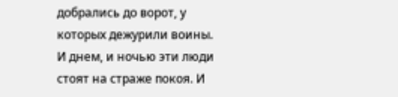добрались до ворот, у которых дежурили воины. И днем, и ночью эти люди стоят на страже покоя. И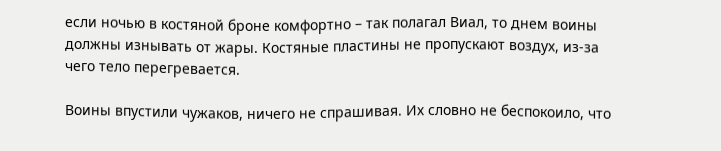если ночью в костяной броне комфортно – так полагал Виал, то днем воины должны изнывать от жары. Костяные пластины не пропускают воздух, из-за чего тело перегревается.

Воины впустили чужаков, ничего не спрашивая. Их словно не беспокоило, что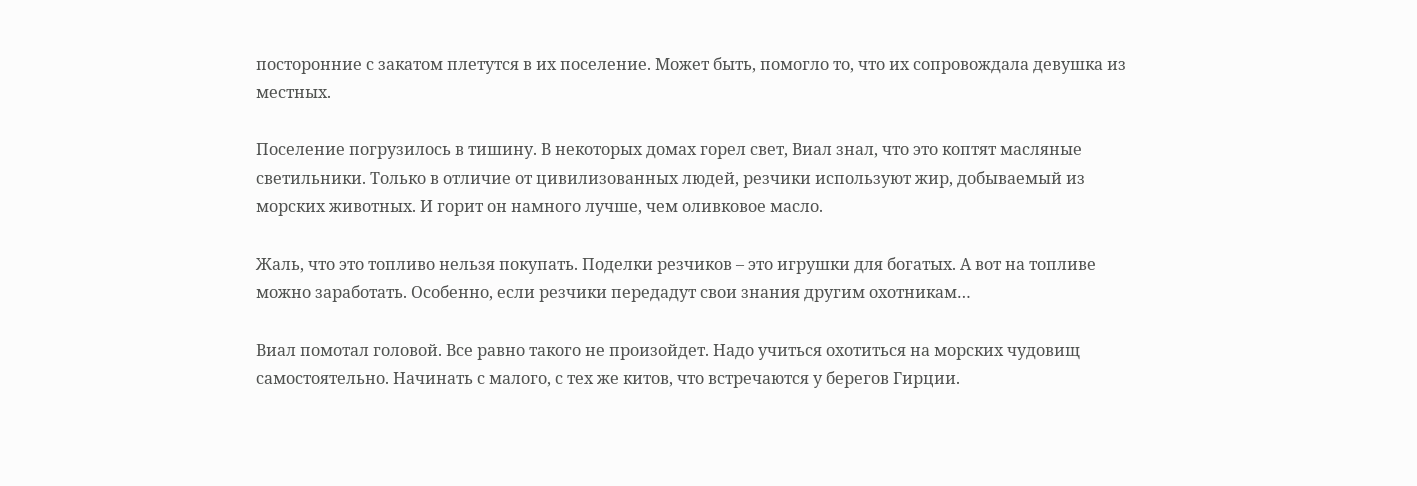посторонние с закатом плетутся в их поселение. Может быть, помогло то, что их сопровождала девушка из местных.

Поселение погрузилось в тишину. В некоторых домах горел свет, Виал знал, что это коптят масляные светильники. Только в отличие от цивилизованных людей, резчики используют жир, добываемый из морских животных. И горит он намного лучше, чем оливковое масло.

Жаль, что это топливо нельзя покупать. Поделки резчиков – это игрушки для богатых. А вот на топливе можно заработать. Особенно, если резчики передадут свои знания другим охотникам…

Виал помотал головой. Все равно такого не произойдет. Надо учиться охотиться на морских чудовищ самостоятельно. Начинать с малого, с тех же китов, что встречаются у берегов Гирции.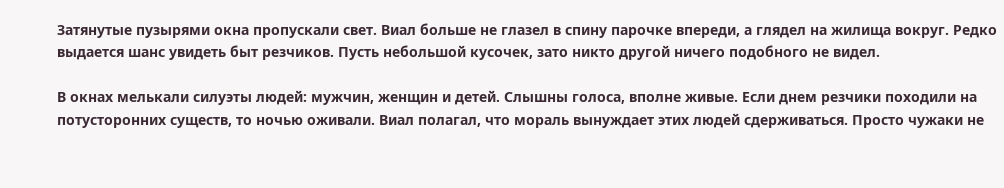Затянутые пузырями окна пропускали свет. Виал больше не глазел в спину парочке впереди, а глядел на жилища вокруг. Редко выдается шанс увидеть быт резчиков. Пусть небольшой кусочек, зато никто другой ничего подобного не видел.

В окнах мелькали силуэты людей: мужчин, женщин и детей. Слышны голоса, вполне живые. Если днем резчики походили на потусторонних существ, то ночью оживали. Виал полагал, что мораль вынуждает этих людей сдерживаться. Просто чужаки не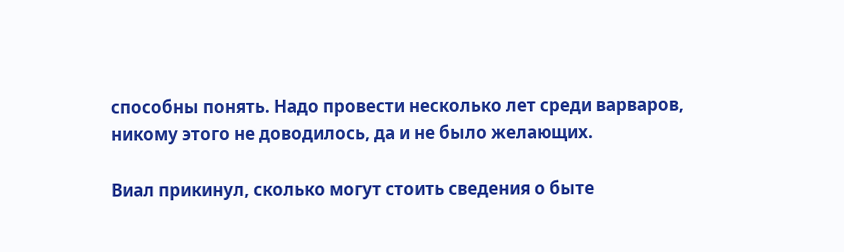способны понять. Надо провести несколько лет среди варваров, никому этого не доводилось, да и не было желающих.

Виал прикинул, сколько могут стоить сведения о быте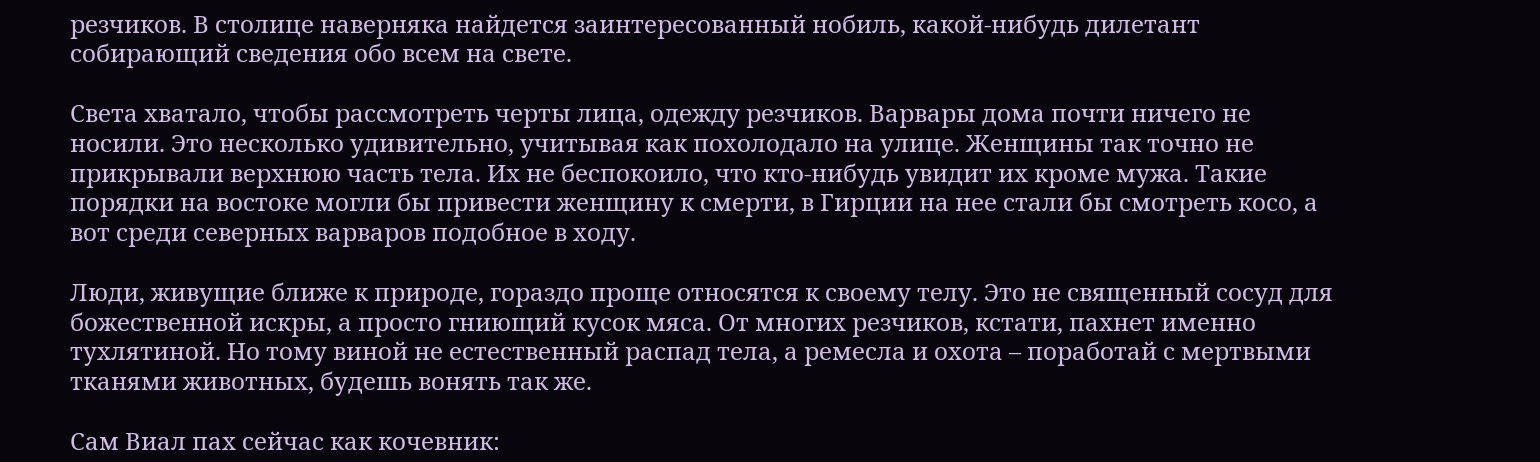резчиков. В столице наверняка найдется заинтересованный нобиль, какой-нибудь дилетант собирающий сведения обо всем на свете.

Света хватало, чтобы рассмотреть черты лица, одежду резчиков. Варвары дома почти ничего не носили. Это несколько удивительно, учитывая как похолодало на улице. Женщины так точно не прикрывали верхнюю часть тела. Их не беспокоило, что кто-нибудь увидит их кроме мужа. Такие порядки на востоке могли бы привести женщину к смерти, в Гирции на нее стали бы смотреть косо, а вот среди северных варваров подобное в ходу.

Люди, живущие ближе к природе, гораздо проще относятся к своему телу. Это не священный сосуд для божественной искры, а просто гниющий кусок мяса. От многих резчиков, кстати, пахнет именно тухлятиной. Но тому виной не естественный распад тела, а ремесла и охота – поработай с мертвыми тканями животных, будешь вонять так же.

Сам Виал пах сейчас как кочевник: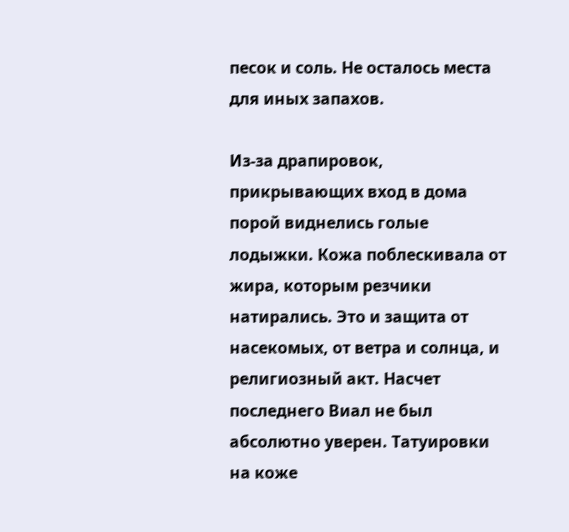песок и соль. Не осталось места для иных запахов.

Из-за драпировок, прикрывающих вход в дома порой виднелись голые лодыжки. Кожа поблескивала от жира, которым резчики натирались. Это и защита от насекомых, от ветра и солнца, и религиозный акт. Насчет последнего Виал не был абсолютно уверен. Татуировки на коже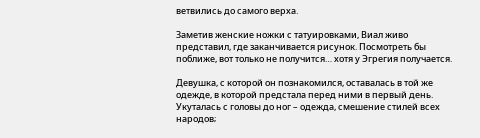ветвились до самого верха.

Заметив женские ножки с татуировками, Виал живо представил, где заканчивается рисунок. Посмотреть бы поближе, вот только не получится… хотя у Эгрегия получается.

Девушка, с которой он познакомился, оставалась в той же одежде, в которой предстала перед ними в первый день. Укуталась с головы до ног – одежда, смешение стилей всех народов;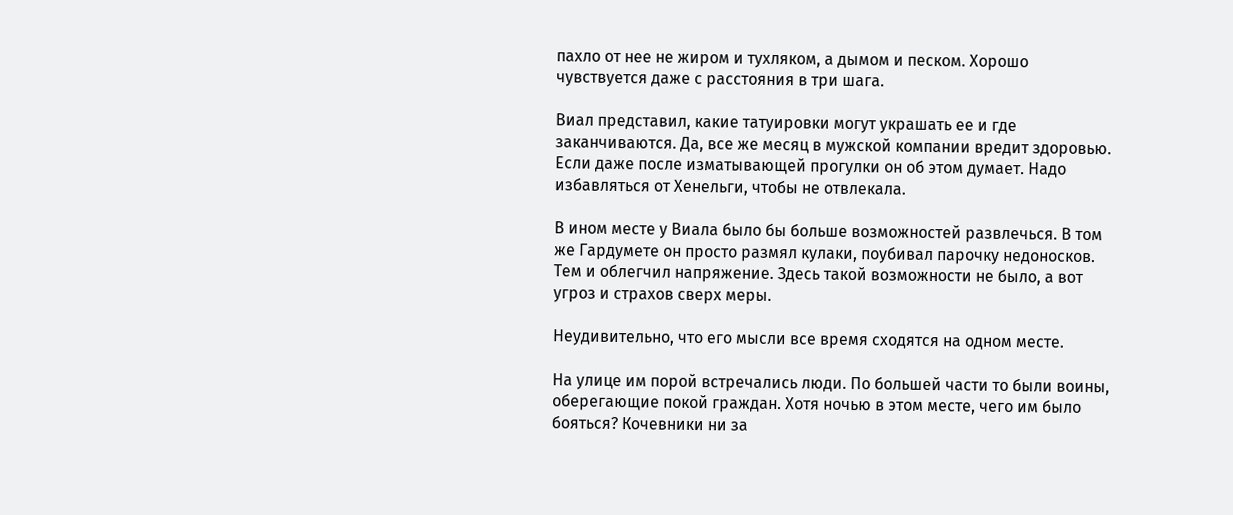пахло от нее не жиром и тухляком, а дымом и песком. Хорошо чувствуется даже с расстояния в три шага.

Виал представил, какие татуировки могут украшать ее и где заканчиваются. Да, все же месяц в мужской компании вредит здоровью. Если даже после изматывающей прогулки он об этом думает. Надо избавляться от Хенельги, чтобы не отвлекала.

В ином месте у Виала было бы больше возможностей развлечься. В том же Гардумете он просто размял кулаки, поубивал парочку недоносков. Тем и облегчил напряжение. Здесь такой возможности не было, а вот угроз и страхов сверх меры.

Неудивительно, что его мысли все время сходятся на одном месте.

На улице им порой встречались люди. По большей части то были воины, оберегающие покой граждан. Хотя ночью в этом месте, чего им было бояться? Кочевники ни за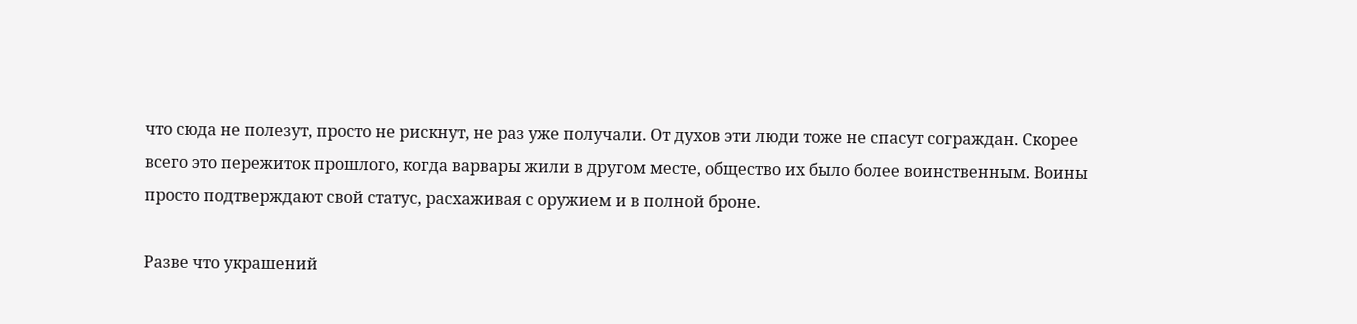что сюда не полезут, просто не рискнут, не раз уже получали. От духов эти люди тоже не спасут сограждан. Скорее всего это пережиток прошлого, когда варвары жили в другом месте, общество их было более воинственным. Воины просто подтверждают свой статус, расхаживая с оружием и в полной броне.

Разве что украшений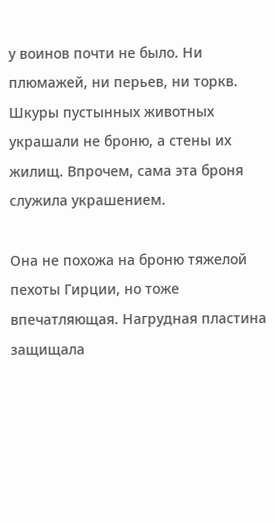у воинов почти не было. Ни плюмажей, ни перьев, ни торкв. Шкуры пустынных животных украшали не броню, а стены их жилищ. Впрочем, сама эта броня служила украшением.

Она не похожа на броню тяжелой пехоты Гирции, но тоже впечатляющая. Нагрудная пластина защищала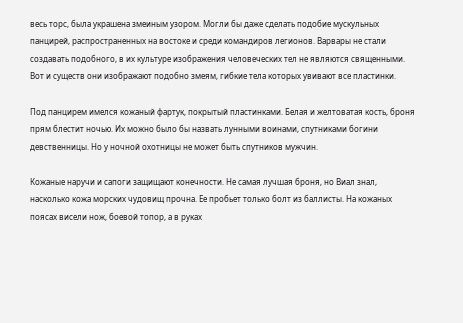весь торс, была украшена змеиным узором. Могли бы даже сделать подобие мускульных панцирей, распространенных на востоке и среди командиров легионов. Варвары не стали создавать подобного, в их культуре изображения человеческих тел не являются священными. Вот и существ они изображают подобно змеям, гибкие тела которых увивают все пластинки.

Под панцирем имелся кожаный фартук, покрытый пластинками. Белая и желтоватая кость, броня прям блестит ночью. Их можно было бы назвать лунными воинами, спутниками богини девственницы. Но у ночной охотницы не может быть спутников мужчин.

Кожаные наручи и сапоги защищают конечности. Не самая лучшая броня, но Виал знал, насколько кожа морских чудовищ прочна. Ее пробьет только болт из баллисты. На кожаных поясах висели нож, боевой топор, а в руках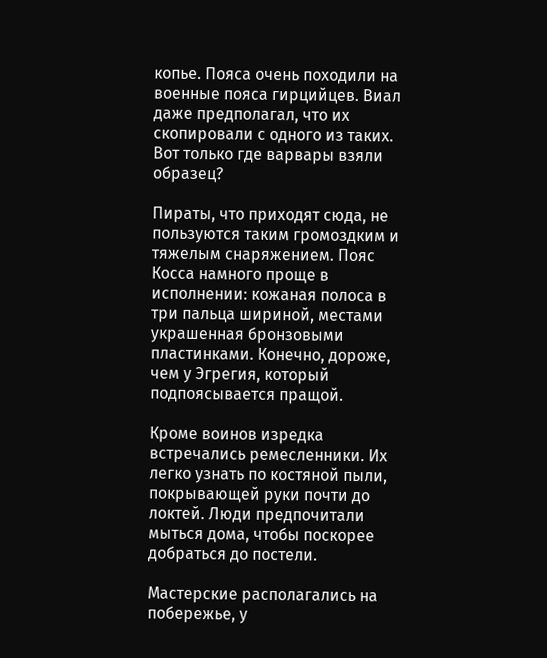копье. Пояса очень походили на военные пояса гирцийцев. Виал даже предполагал, что их скопировали с одного из таких. Вот только где варвары взяли образец?

Пираты, что приходят сюда, не пользуются таким громоздким и тяжелым снаряжением. Пояс Косса намного проще в исполнении: кожаная полоса в три пальца шириной, местами украшенная бронзовыми пластинками. Конечно, дороже, чем у Эгрегия, который подпоясывается пращой.

Кроме воинов изредка встречались ремесленники. Их легко узнать по костяной пыли, покрывающей руки почти до локтей. Люди предпочитали мыться дома, чтобы поскорее добраться до постели.

Мастерские располагались на побережье, у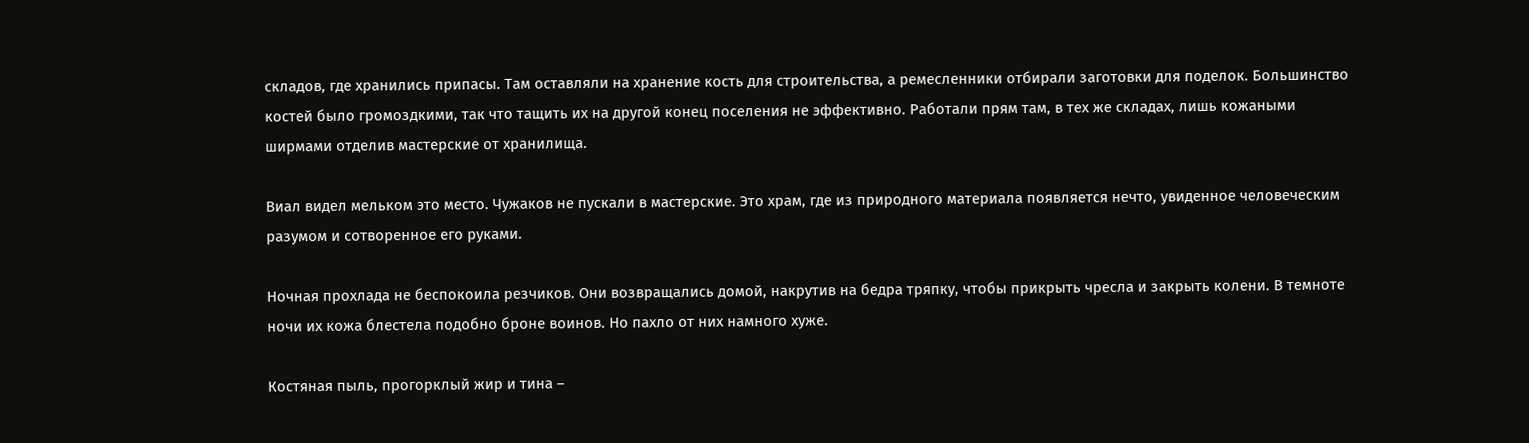складов, где хранились припасы. Там оставляли на хранение кость для строительства, а ремесленники отбирали заготовки для поделок. Большинство костей было громоздкими, так что тащить их на другой конец поселения не эффективно. Работали прям там, в тех же складах, лишь кожаными ширмами отделив мастерские от хранилища.

Виал видел мельком это место. Чужаков не пускали в мастерские. Это храм, где из природного материала появляется нечто, увиденное человеческим разумом и сотворенное его руками.

Ночная прохлада не беспокоила резчиков. Они возвращались домой, накрутив на бедра тряпку, чтобы прикрыть чресла и закрыть колени. В темноте ночи их кожа блестела подобно броне воинов. Но пахло от них намного хуже.

Костяная пыль, прогорклый жир и тина –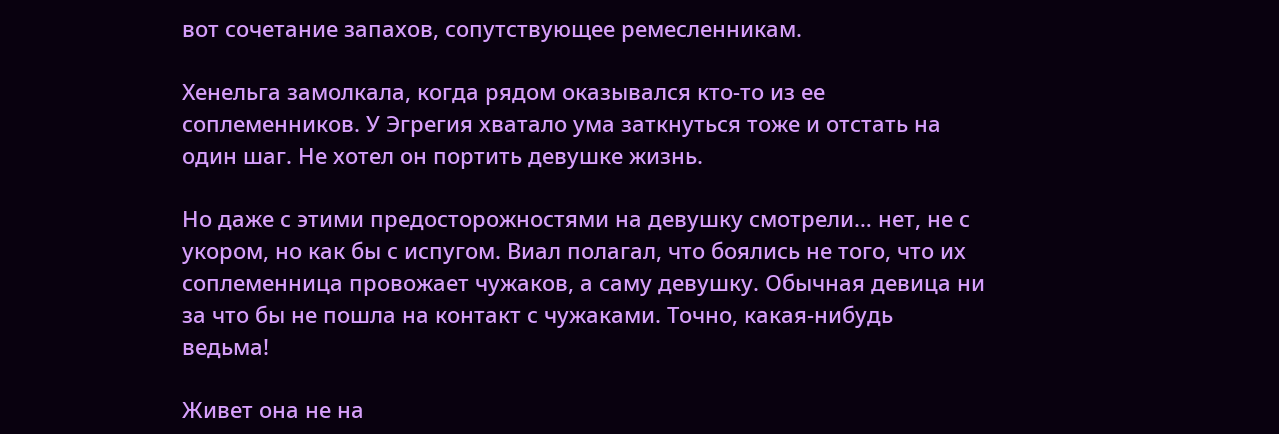вот сочетание запахов, сопутствующее ремесленникам.

Хенельга замолкала, когда рядом оказывался кто-то из ее соплеменников. У Эгрегия хватало ума заткнуться тоже и отстать на один шаг. Не хотел он портить девушке жизнь.

Но даже с этими предосторожностями на девушку смотрели… нет, не с укором, но как бы с испугом. Виал полагал, что боялись не того, что их соплеменница провожает чужаков, а саму девушку. Обычная девица ни за что бы не пошла на контакт с чужаками. Точно, какая-нибудь ведьма!

Живет она не на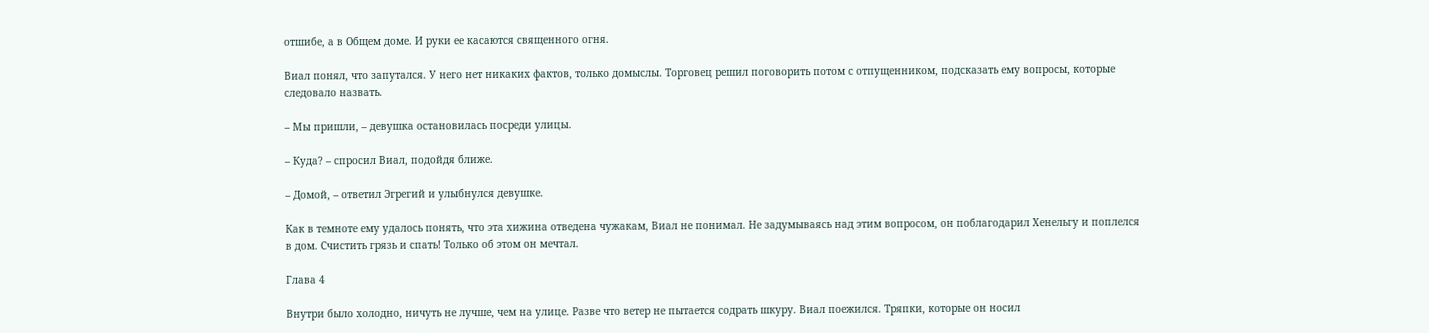отшибе, а в Общем доме. И руки ее касаются священного огня.

Виал понял, что запутался. У него нет никаких фактов, только домыслы. Торговец решил поговорить потом с отпущенником, подсказать ему вопросы, которые следовало назвать.

– Мы пришли, – девушка остановилась посреди улицы.

– Куда? – спросил Виал, подойдя ближе.

– Домой, – ответил Эгрегий и улыбнулся девушке.

Как в темноте ему удалось понять, что эта хижина отведена чужакам, Виал не понимал. Не задумываясь над этим вопросом, он поблагодарил Хенельгу и поплелся в дом. Счистить грязь и спать! Только об этом он мечтал.

Глава 4

Внутри было холодно, ничуть не лучше, чем на улице. Разве что ветер не пытается содрать шкуру. Виал поежился. Тряпки, которые он носил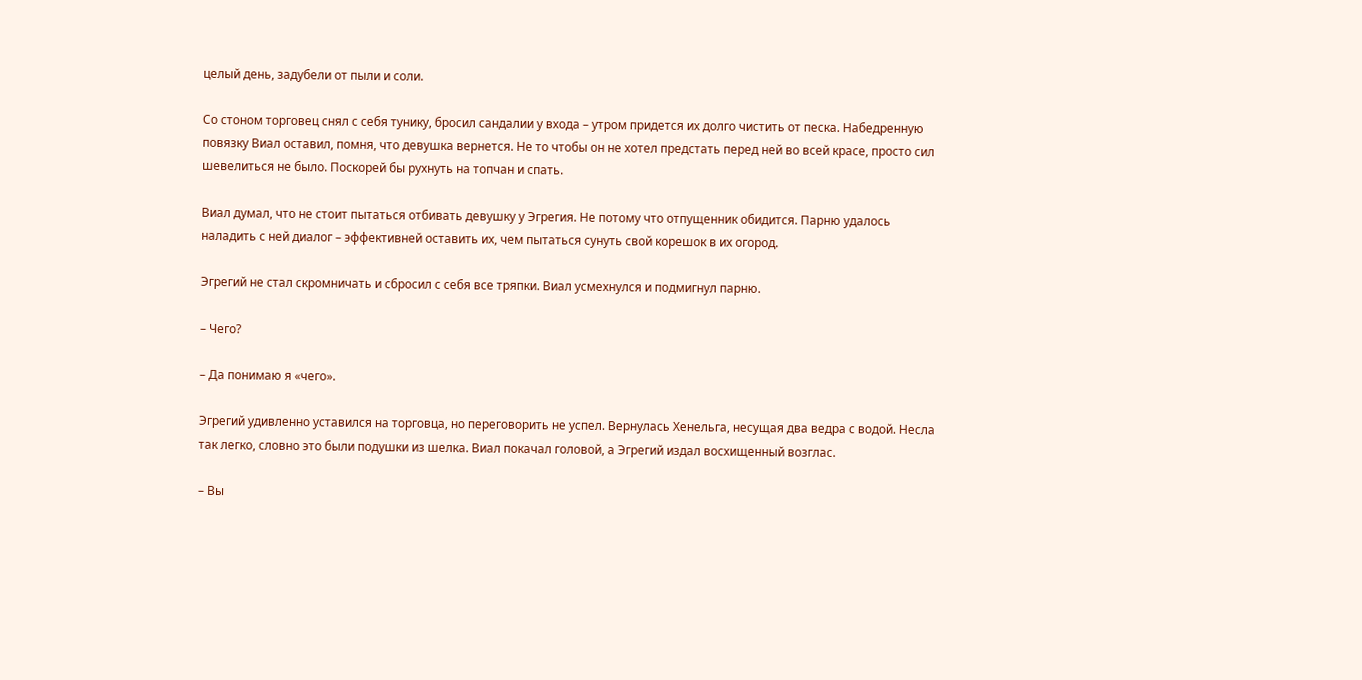целый день, задубели от пыли и соли.

Со стоном торговец снял с себя тунику, бросил сандалии у входа – утром придется их долго чистить от песка. Набедренную повязку Виал оставил, помня, что девушка вернется. Не то чтобы он не хотел предстать перед ней во всей красе, просто сил шевелиться не было. Поскорей бы рухнуть на топчан и спать.

Виал думал, что не стоит пытаться отбивать девушку у Эгрегия. Не потому что отпущенник обидится. Парню удалось наладить с ней диалог – эффективней оставить их, чем пытаться сунуть свой корешок в их огород.

Эгрегий не стал скромничать и сбросил с себя все тряпки. Виал усмехнулся и подмигнул парню.

– Чего?

– Да понимаю я «чего».

Эгрегий удивленно уставился на торговца, но переговорить не успел. Вернулась Хенельга, несущая два ведра с водой. Несла так легко, словно это были подушки из шелка. Виал покачал головой, а Эгрегий издал восхищенный возглас.

– Вы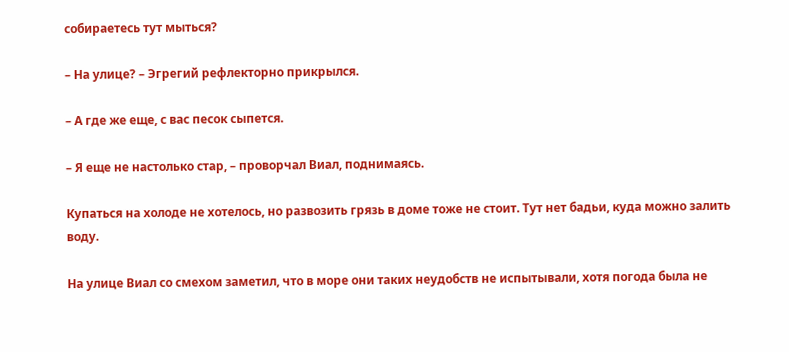собираетесь тут мыться?

– На улице? – Эгрегий рефлекторно прикрылся.

– А где же еще, с вас песок сыпется.

– Я еще не настолько стар, – проворчал Виал, поднимаясь.

Купаться на холоде не хотелось, но развозить грязь в доме тоже не стоит. Тут нет бадьи, куда можно залить воду.

На улице Виал со смехом заметил, что в море они таких неудобств не испытывали, хотя погода была не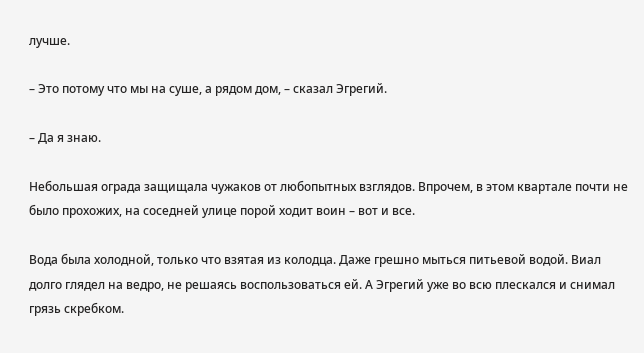лучше.

– Это потому что мы на суше, а рядом дом, – сказал Эгрегий.

– Да я знаю.

Небольшая ограда защищала чужаков от любопытных взглядов. Впрочем, в этом квартале почти не было прохожих, на соседней улице порой ходит воин – вот и все.

Вода была холодной, только что взятая из колодца. Даже грешно мыться питьевой водой. Виал долго глядел на ведро, не решаясь воспользоваться ей. А Эгрегий уже во всю плескался и снимал грязь скребком.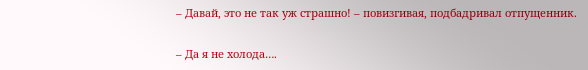– Давай, это не так уж страшно! – повизгивая, подбадривал отпущенник.

– Да я не холода….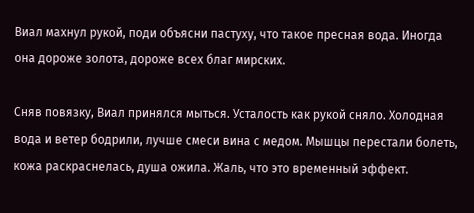Виал махнул рукой, поди объясни пастуху, что такое пресная вода. Иногда она дороже золота, дороже всех благ мирских.

Сняв повязку, Виал принялся мыться. Усталость как рукой сняло. Холодная вода и ветер бодрили, лучше смеси вина с медом. Мышцы перестали болеть, кожа раскраснелась, душа ожила. Жаль, что это временный эффект.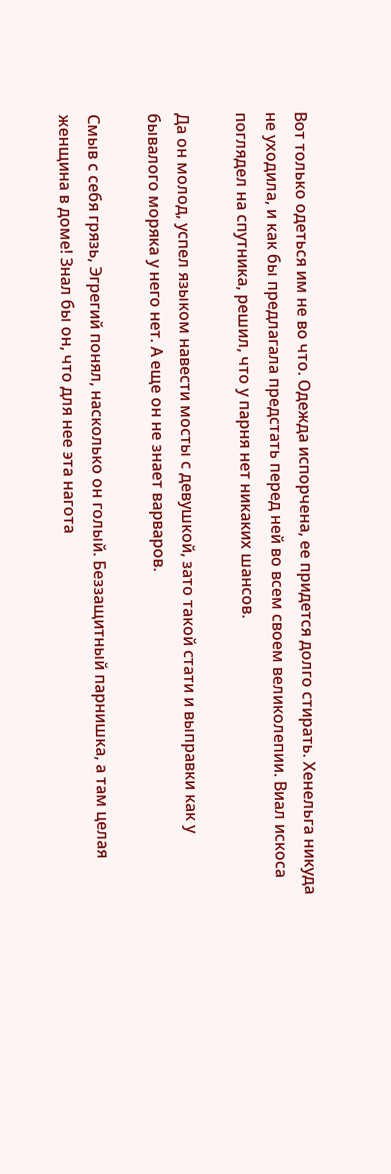Вот только одеться им не во что. Одежда испорчена, ее придется долго стирать. Хенельга никуда не уходила, и как бы предлагала предстать перед ней во всем своем великолепии. Виал искоса поглядел на спутника, решил, что у парня нет никаких шансов.

Да он молод, успел языком навести мосты с девушкой, зато такой стати и выправки как у бывалого моряка у него нет. А еще он не знает варваров.

Смыв с себя грязь, Эгрегий понял, насколько он голый. Беззащитный парнишка, а там целая женщина в доме! Знал бы он, что для нее эта нагота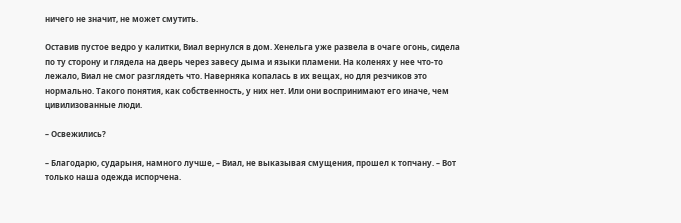ничего не значит, не может смутить.

Оставив пустое ведро у калитки, Виал вернулся в дом. Хенельга уже развела в очаге огонь, сидела по ту сторону и глядела на дверь через завесу дыма и языки пламени. На коленях у нее что-то лежало, Виал не смог разглядеть что. Наверняка копалась в их вещах, но для резчиков это нормально. Такого понятия, как собственность, у них нет. Или они воспринимают его иначе, чем цивилизованные люди.

– Освежились?

– Благодарю, сударыня, намного лучше, – Виал, не выказывая смущения, прошел к топчану. – Вот только наша одежда испорчена.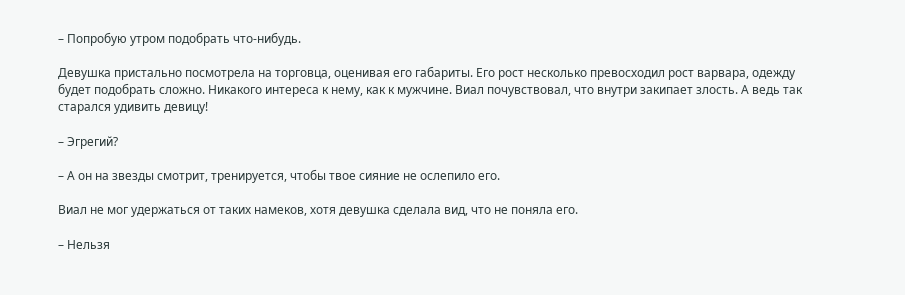– Попробую утром подобрать что-нибудь.

Девушка пристально посмотрела на торговца, оценивая его габариты. Его рост несколько превосходил рост варвара, одежду будет подобрать сложно. Никакого интереса к нему, как к мужчине. Виал почувствовал, что внутри закипает злость. А ведь так старался удивить девицу!

– Эгрегий?

– А он на звезды смотрит, тренируется, чтобы твое сияние не ослепило его.

Виал не мог удержаться от таких намеков, хотя девушка сделала вид, что не поняла его.

– Нельзя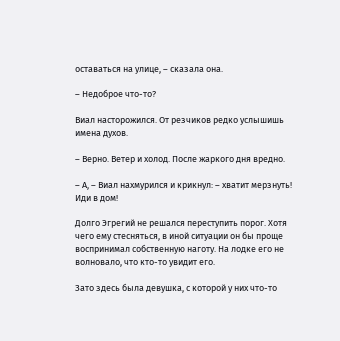оставаться на улице, – сказала она.

– Недоброе что-то?

Виал насторожился. От резчиков редко услышишь имена духов.

– Верно. Ветер и холод. После жаркого дня вредно.

– А, – Виал нахмурился и крикнул: – хватит мерзнуть! Иди в дом!

Долго Эгрегий не решался переступить порог. Хотя чего ему стесняться, в иной ситуации он бы проще воспринимал собственную наготу. На лодке его не волновало, что кто-то увидит его.

Зато здесь была девушка, с которой у них что-то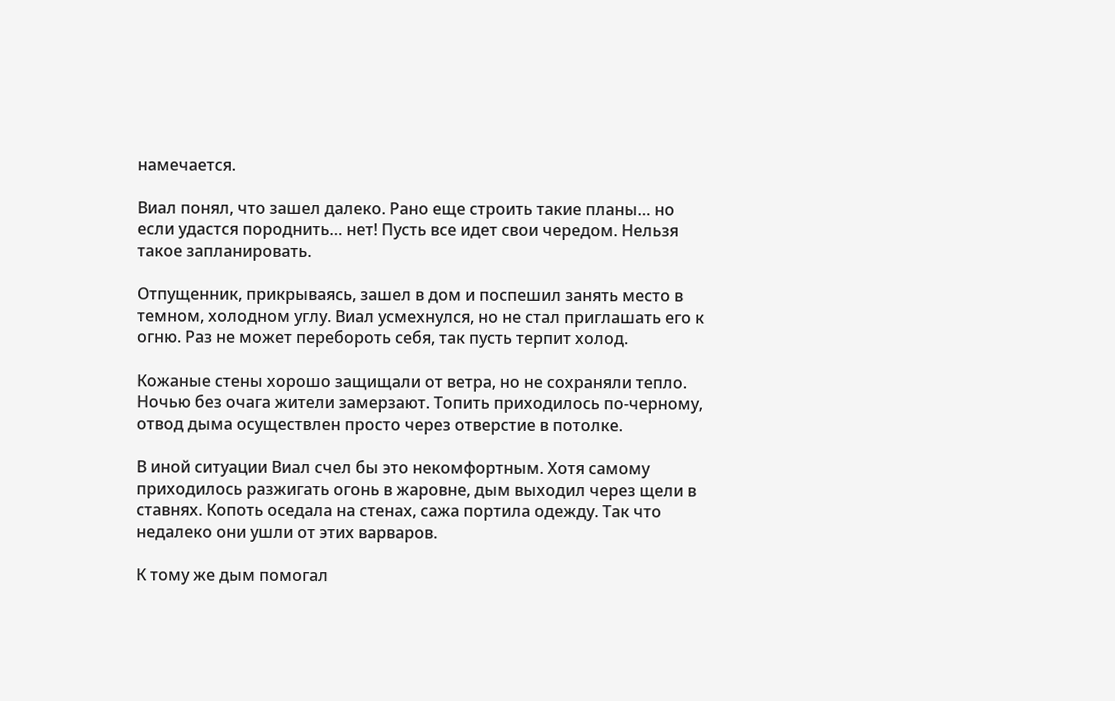намечается.

Виал понял, что зашел далеко. Рано еще строить такие планы… но если удастся породнить… нет! Пусть все идет свои чередом. Нельзя такое запланировать.

Отпущенник, прикрываясь, зашел в дом и поспешил занять место в темном, холодном углу. Виал усмехнулся, но не стал приглашать его к огню. Раз не может перебороть себя, так пусть терпит холод.

Кожаные стены хорошо защищали от ветра, но не сохраняли тепло. Ночью без очага жители замерзают. Топить приходилось по-черному, отвод дыма осуществлен просто через отверстие в потолке.

В иной ситуации Виал счел бы это некомфортным. Хотя самому приходилось разжигать огонь в жаровне, дым выходил через щели в ставнях. Копоть оседала на стенах, сажа портила одежду. Так что недалеко они ушли от этих варваров.

К тому же дым помогал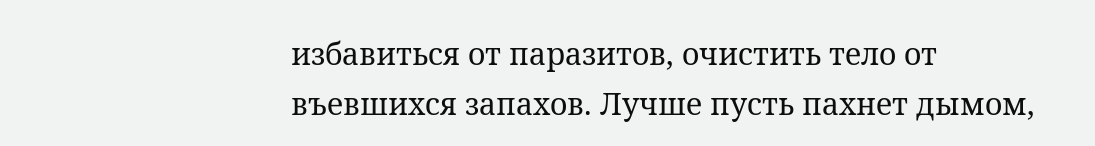избавиться от паразитов, очистить тело от въевшихся запахов. Лучше пусть пахнет дымом,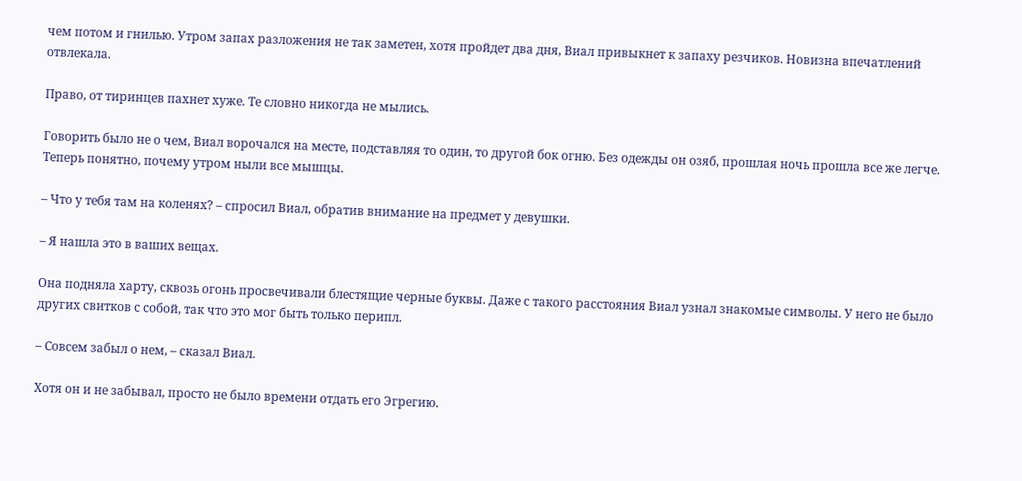чем потом и гнилью. Утром запах разложения не так заметен, хотя пройдет два дня, Виал привыкнет к запаху резчиков. Новизна впечатлений отвлекала.

Право, от тиринцев пахнет хуже. Те словно никогда не мылись.

Говорить было не о чем, Виал ворочался на месте, подставляя то один, то другой бок огню. Без одежды он озяб, прошлая ночь прошла все же легче. Теперь понятно, почему утром ныли все мышцы.

– Что у тебя там на коленях? – спросил Виал, обратив внимание на предмет у девушки.

– Я нашла это в ваших вещах.

Она подняла харту, сквозь огонь просвечивали блестящие черные буквы. Даже с такого расстояния Виал узнал знакомые символы. У него не было других свитков с собой, так что это мог быть только перипл.

– Совсем забыл о нем, – сказал Виал.

Хотя он и не забывал, просто не было времени отдать его Эгрегию.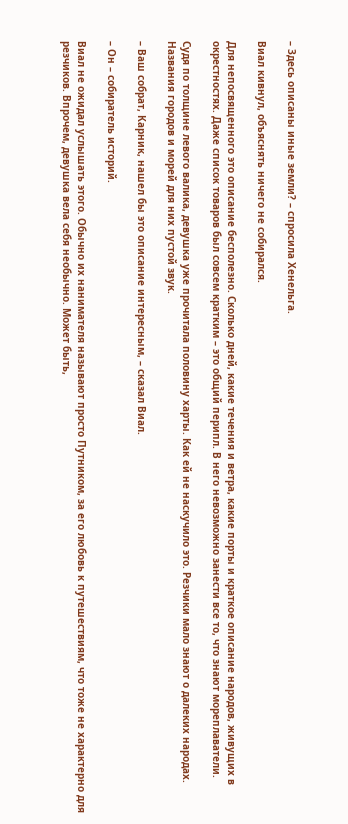– Здесь описаны иные земли? – спросила Хенельга.

Виал кивнул, объяснять ничего не собирался.

Для непосвященного это описание бесполезно. Сколько дней, какие течения и ветра, какие порты и краткое описание народов, живущих в окрестностях. Даже список товаров был совсем кратким – это общий перипл. В него невозможно занести все то, что знают мореплаватели.

Судя по толщине левого валика, девушка уже прочитала половину харты. Как ей не наскучило это. Резчики мало знают о далеких народах. Названия городов и морей для них пустой звук.

– Ваш собрат, Карник, нашел бы это описание интересным, – сказал Виал.

– Он – собиратель историй.

Виал не ожидал услышать этого. Обычно их нанимателя называют просто Путником, за его любовь к путешествиям, что тоже не характерно для резчиков. Впрочем, девушка вела себя необычно. Может быть,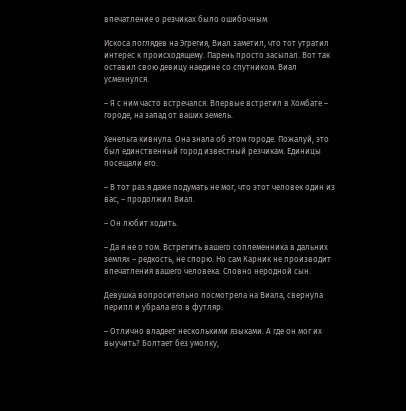впечатление о резчиках было ошибочным.

Искоса поглядев на Эгрегия, Виал заметил, что тот утратил интерес к происходящему. Парень просто засыпал. Вот так оставил свою девицу наедине со спутником. Виал усмехнулся.

– Я с ним часто встречался. Впервые встретил в Хомбате – городе, на запад от ваших земель.

Хенельга кивнула. Она знала об этом городе. Пожалуй, это был единственный город известный резчикам. Единицы посещали его.

– В тот раз я даже подумать не мог, что этот человек один из вас, – продолжил Виал.

– Он любит ходить.

– Да я не о том. Встретить вашего соплеменника в дальних землях – редкость, не спорю. Но сам Карник не производит впечатления вашего человека. Словно неродной сын.

Девушка вопросительно посмотрела на Виала, свернула перипл и убрала его в футляр.

– Отлично владеет несколькими языками. А где он мог их выучить? Болтает без умолку,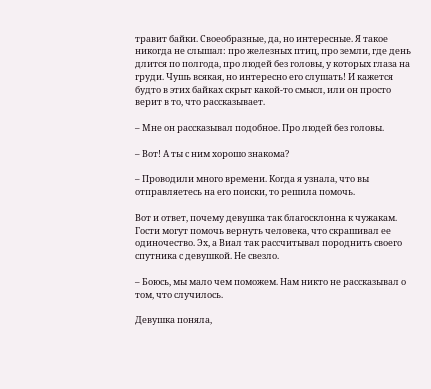травит байки. Своеобразные, да, но интересные. Я такое никогда не слышал: про железных птиц, про земли, где день длится по полгода, про людей без головы, у которых глаза на груди. Чушь всякая, но интересно его слушать! И кажется будто в этих байках скрыт какой-то смысл, или он просто верит в то, что рассказывает.

– Мне он рассказывал подобное. Про людей без головы.

– Вот! А ты с ним хорошо знакома?

– Проводили много времени. Когда я узнала, что вы отправляетесь на его поиски, то решила помочь.

Вот и ответ, почему девушка так благосклонна к чужакам. Гости могут помочь вернуть человека, что скрашивал ее одиночество. Эх, а Виал так рассчитывал породнить своего спутника с девушкой. Не свезло.

– Боюсь, мы мало чем поможем. Нам никто не рассказывал о том, что случилось.

Девушка поняла,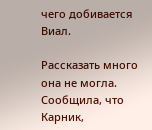чего добивается Виал.

Рассказать много она не могла. Сообщила, что Карник,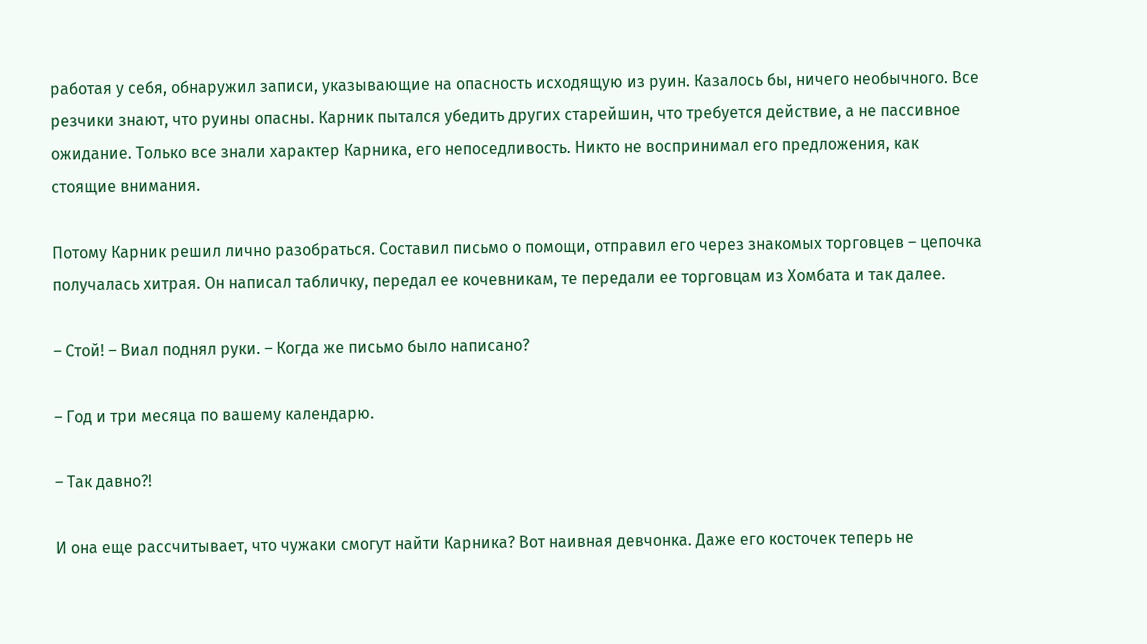работая у себя, обнаружил записи, указывающие на опасность исходящую из руин. Казалось бы, ничего необычного. Все резчики знают, что руины опасны. Карник пытался убедить других старейшин, что требуется действие, а не пассивное ожидание. Только все знали характер Карника, его непоседливость. Никто не воспринимал его предложения, как стоящие внимания.

Потому Карник решил лично разобраться. Составил письмо о помощи, отправил его через знакомых торговцев – цепочка получалась хитрая. Он написал табличку, передал ее кочевникам, те передали ее торговцам из Хомбата и так далее.

– Стой! – Виал поднял руки. – Когда же письмо было написано?

– Год и три месяца по вашему календарю.

– Так давно?!

И она еще рассчитывает, что чужаки смогут найти Карника? Вот наивная девчонка. Даже его косточек теперь не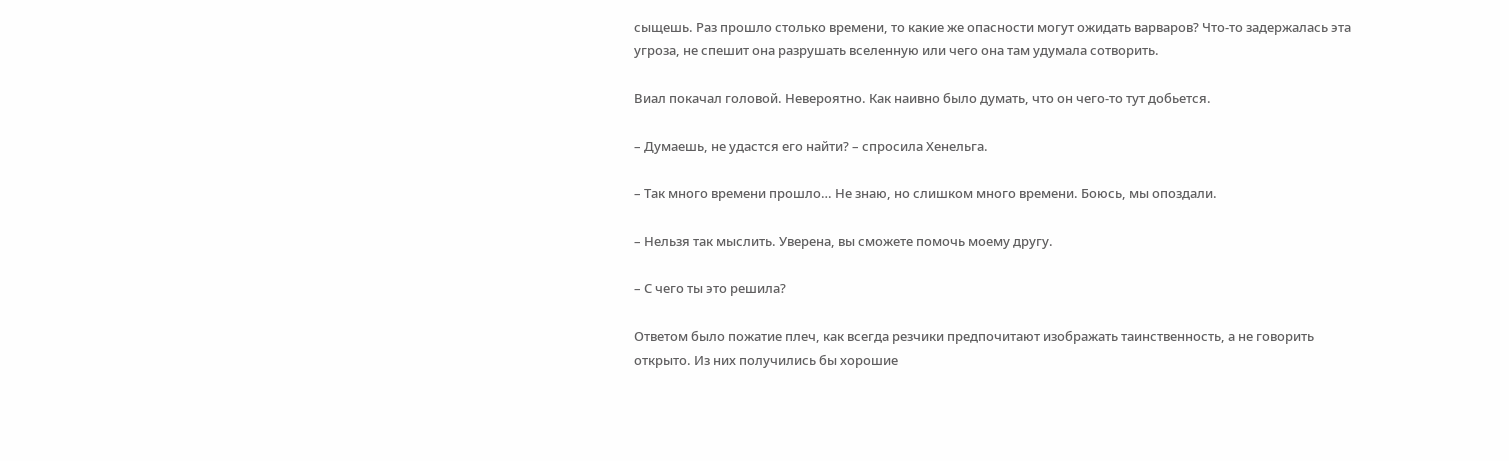сыщешь. Раз прошло столько времени, то какие же опасности могут ожидать варваров? Что-то задержалась эта угроза, не спешит она разрушать вселенную или чего она там удумала сотворить.

Виал покачал головой. Невероятно. Как наивно было думать, что он чего-то тут добьется.

– Думаешь, не удастся его найти? – спросила Хенельга.

– Так много времени прошло… Не знаю, но слишком много времени. Боюсь, мы опоздали.

– Нельзя так мыслить. Уверена, вы сможете помочь моему другу.

– С чего ты это решила?

Ответом было пожатие плеч, как всегда резчики предпочитают изображать таинственность, а не говорить открыто. Из них получились бы хорошие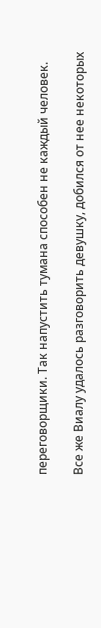переговорщики. Так напустить тумана способен не каждый человек.

Все же Виалу удалось разговорить девушку, добился от нее некоторых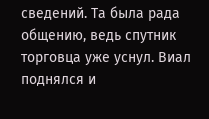сведений. Та была рада общению, ведь спутник торговца уже уснул. Виал поднялся и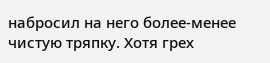набросил на него более-менее чистую тряпку. Хотя грех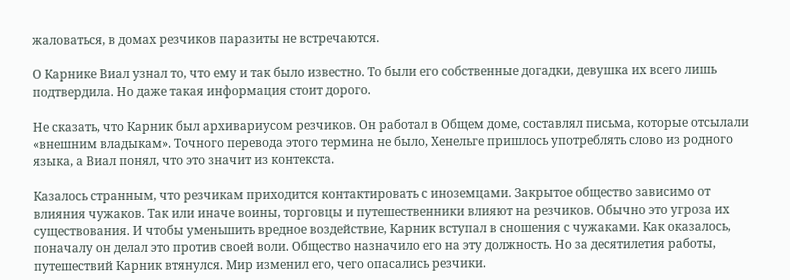жаловаться, в домах резчиков паразиты не встречаются.

О Карнике Виал узнал то, что ему и так было известно. То были его собственные догадки, девушка их всего лишь подтвердила. Но даже такая информация стоит дорого.

Не сказать, что Карник был архивариусом резчиков. Он работал в Общем доме, составлял письма, которые отсылали «внешним владыкам». Точного перевода этого термина не было, Хенельге пришлось употреблять слово из родного языка, а Виал понял, что это значит из контекста.

Казалось странным, что резчикам приходится контактировать с иноземцами. Закрытое общество зависимо от влияния чужаков. Так или иначе воины, торговцы и путешественники влияют на резчиков. Обычно это угроза их существования. И чтобы уменьшить вредное воздействие, Карник вступал в сношения с чужаками. Как оказалось, поначалу он делал это против своей воли. Общество назначило его на эту должность. Но за десятилетия работы, путешествий Карник втянулся. Мир изменил его, чего опасались резчики.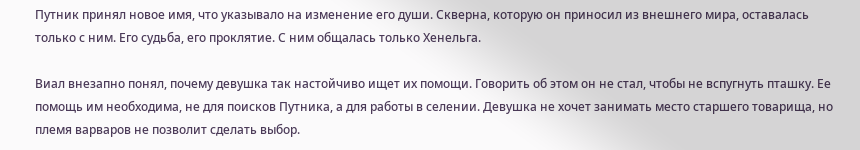Путник принял новое имя, что указывало на изменение его души. Скверна, которую он приносил из внешнего мира, оставалась только с ним. Его судьба, его проклятие. С ним общалась только Хенельга.

Виал внезапно понял, почему девушка так настойчиво ищет их помощи. Говорить об этом он не стал, чтобы не вспугнуть пташку. Ее помощь им необходима, не для поисков Путника, а для работы в селении. Девушка не хочет занимать место старшего товарища, но племя варваров не позволит сделать выбор.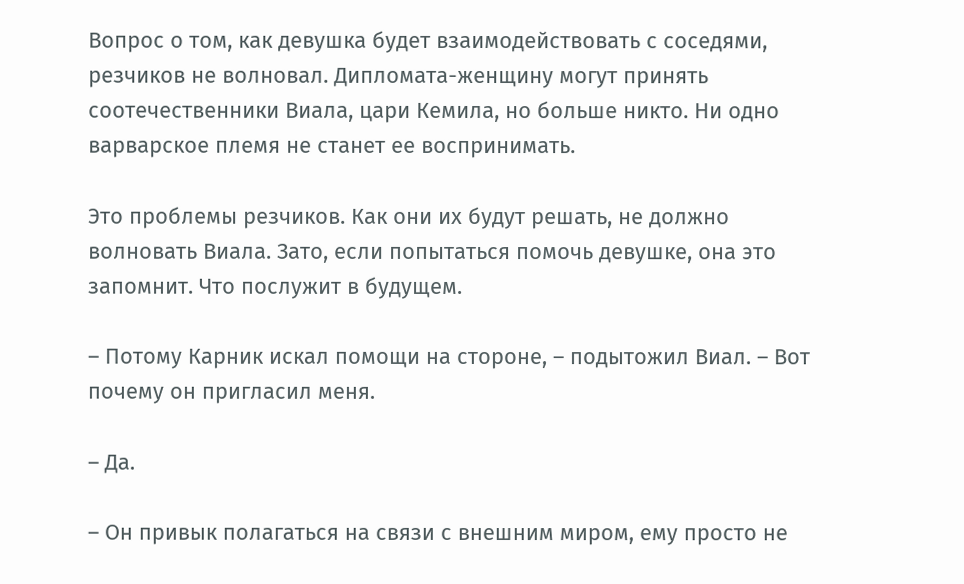Вопрос о том, как девушка будет взаимодействовать с соседями, резчиков не волновал. Дипломата-женщину могут принять соотечественники Виала, цари Кемила, но больше никто. Ни одно варварское племя не станет ее воспринимать.

Это проблемы резчиков. Как они их будут решать, не должно волновать Виала. Зато, если попытаться помочь девушке, она это запомнит. Что послужит в будущем.

– Потому Карник искал помощи на стороне, – подытожил Виал. – Вот почему он пригласил меня.

– Да.

– Он привык полагаться на связи с внешним миром, ему просто не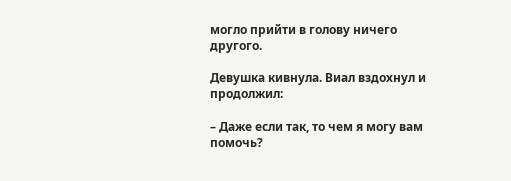могло прийти в голову ничего другого.

Девушка кивнула. Виал вздохнул и продолжил:

– Даже если так, то чем я могу вам помочь?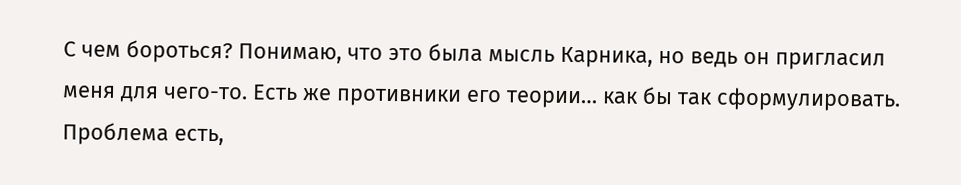С чем бороться? Понимаю, что это была мысль Карника, но ведь он пригласил меня для чего-то. Есть же противники его теории… как бы так сформулировать. Проблема есть,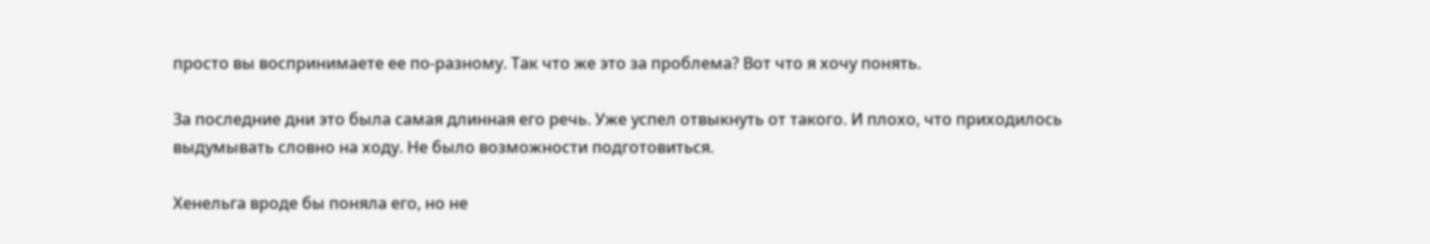просто вы воспринимаете ее по-разному. Так что же это за проблема? Вот что я хочу понять.

За последние дни это была самая длинная его речь. Уже успел отвыкнуть от такого. И плохо, что приходилось выдумывать словно на ходу. Не было возможности подготовиться.

Хенельга вроде бы поняла его, но не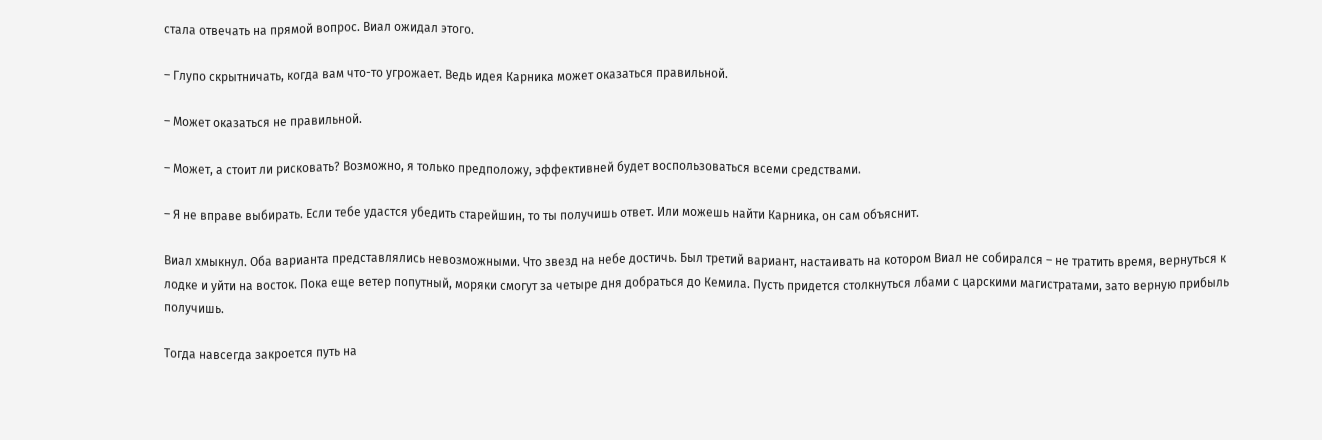стала отвечать на прямой вопрос. Виал ожидал этого.

– Глупо скрытничать, когда вам что-то угрожает. Ведь идея Карника может оказаться правильной.

– Может оказаться не правильной.

– Может, а стоит ли рисковать? Возможно, я только предположу, эффективней будет воспользоваться всеми средствами.

– Я не вправе выбирать. Если тебе удастся убедить старейшин, то ты получишь ответ. Или можешь найти Карника, он сам объяснит.

Виал хмыкнул. Оба варианта представлялись невозможными. Что звезд на небе достичь. Был третий вариант, настаивать на котором Виал не собирался – не тратить время, вернуться к лодке и уйти на восток. Пока еще ветер попутный, моряки смогут за четыре дня добраться до Кемила. Пусть придется столкнуться лбами с царскими магистратами, зато верную прибыль получишь.

Тогда навсегда закроется путь на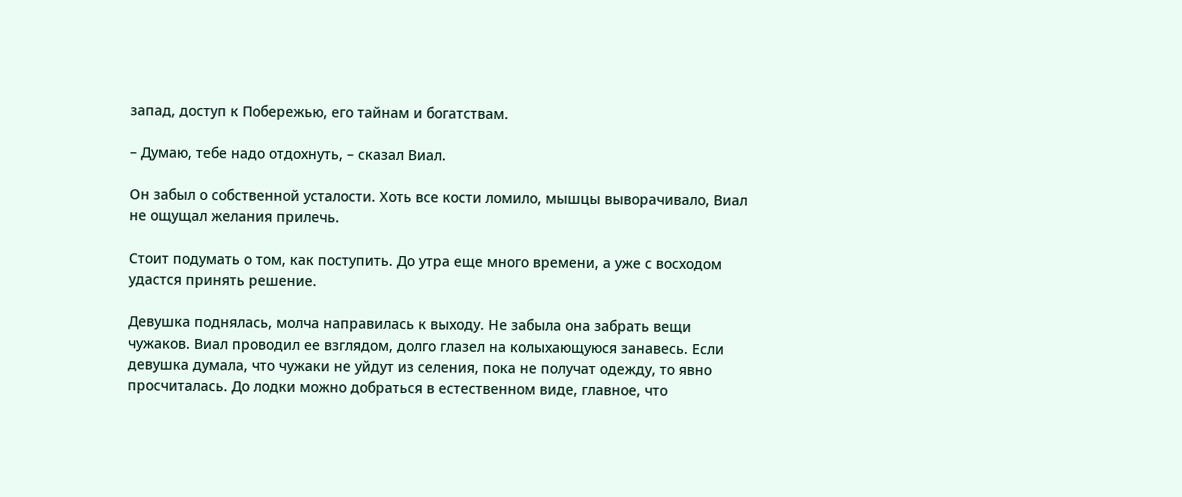запад, доступ к Побережью, его тайнам и богатствам.

– Думаю, тебе надо отдохнуть, – сказал Виал.

Он забыл о собственной усталости. Хоть все кости ломило, мышцы выворачивало, Виал не ощущал желания прилечь.

Стоит подумать о том, как поступить. До утра еще много времени, а уже с восходом удастся принять решение.

Девушка поднялась, молча направилась к выходу. Не забыла она забрать вещи чужаков. Виал проводил ее взглядом, долго глазел на колыхающуюся занавесь. Если девушка думала, что чужаки не уйдут из селения, пока не получат одежду, то явно просчиталась. До лодки можно добраться в естественном виде, главное, что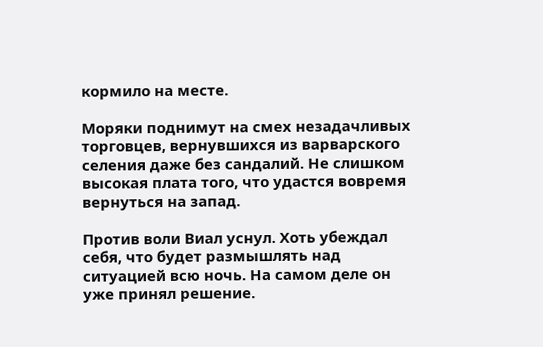кормило на месте.

Моряки поднимут на смех незадачливых торговцев, вернувшихся из варварского селения даже без сандалий. Не слишком высокая плата того, что удастся вовремя вернуться на запад.

Против воли Виал уснул. Хоть убеждал себя, что будет размышлять над ситуацией всю ночь. На самом деле он уже принял решение.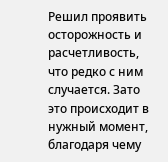Решил проявить осторожность и расчетливость, что редко с ним случается. Зато это происходит в нужный момент, благодаря чему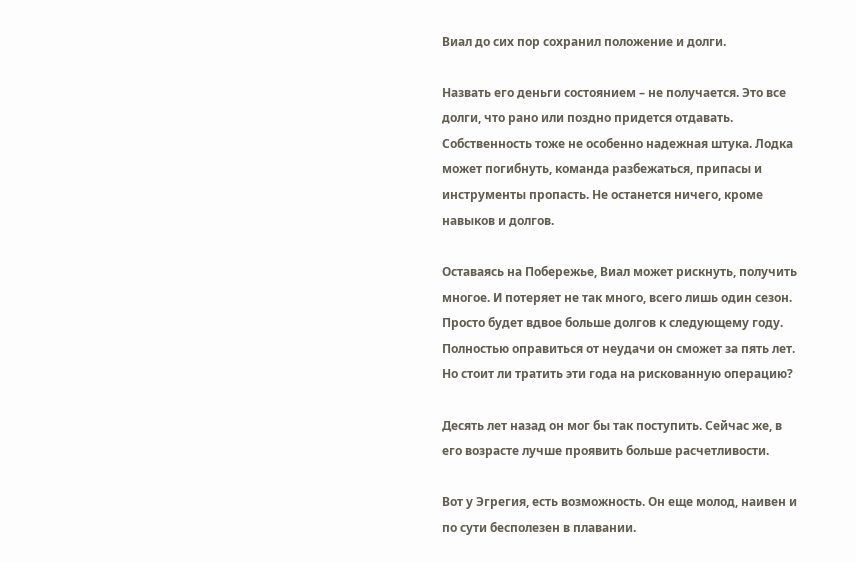Виал до сих пор сохранил положение и долги.

Назвать его деньги состоянием – не получается. Это все долги, что рано или поздно придется отдавать. Собственность тоже не особенно надежная штука. Лодка может погибнуть, команда разбежаться, припасы и инструменты пропасть. Не останется ничего, кроме навыков и долгов.

Оставаясь на Побережье, Виал может рискнуть, получить многое. И потеряет не так много, всего лишь один сезон. Просто будет вдвое больше долгов к следующему году. Полностью оправиться от неудачи он сможет за пять лет. Но стоит ли тратить эти года на рискованную операцию?

Десять лет назад он мог бы так поступить. Сейчас же, в его возрасте лучше проявить больше расчетливости.

Вот у Эгрегия, есть возможность. Он еще молод, наивен и по сути бесполезен в плавании.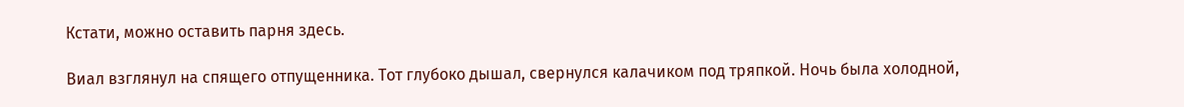Кстати, можно оставить парня здесь.

Виал взглянул на спящего отпущенника. Тот глубоко дышал, свернулся калачиком под тряпкой. Ночь была холодной,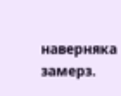наверняка замерз.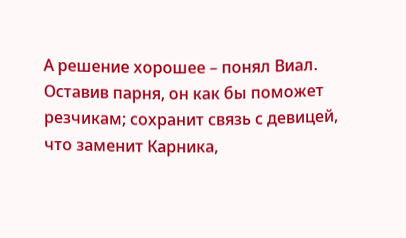А решение хорошее – понял Виал. Оставив парня, он как бы поможет резчикам; сохранит связь с девицей, что заменит Карника,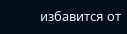избавится от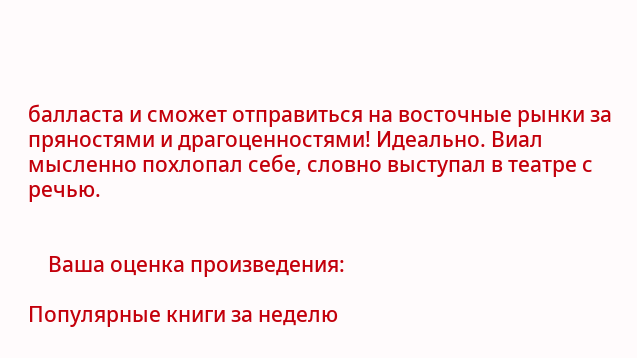балласта и сможет отправиться на восточные рынки за пряностями и драгоценностями! Идеально. Виал мысленно похлопал себе, словно выступал в театре с речью.


    Ваша оценка произведения:

Популярные книги за неделю